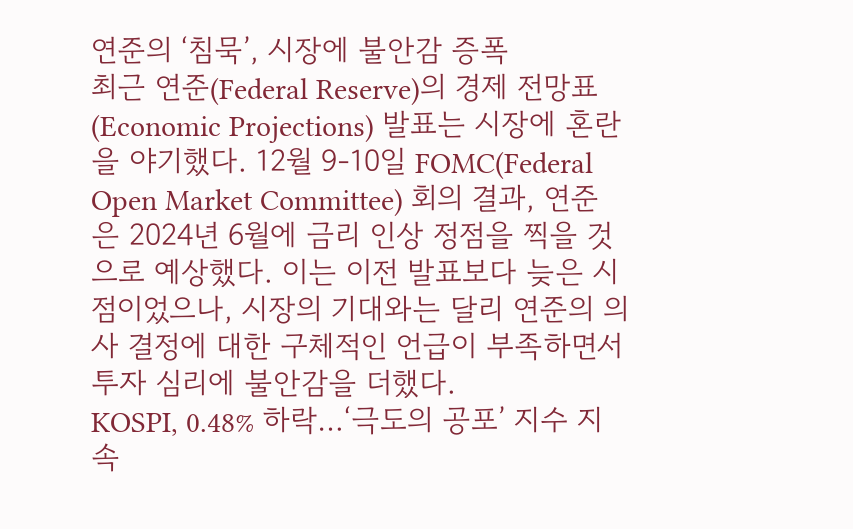연준의 ‘침묵’, 시장에 불안감 증폭
최근 연준(Federal Reserve)의 경제 전망표(Economic Projections) 발표는 시장에 혼란을 야기했다. 12월 9-10일 FOMC(Federal Open Market Committee) 회의 결과, 연준은 2024년 6월에 금리 인상 정점을 찍을 것으로 예상했다. 이는 이전 발표보다 늦은 시점이었으나, 시장의 기대와는 달리 연준의 의사 결정에 대한 구체적인 언급이 부족하면서 투자 심리에 불안감을 더했다.
KOSPI, 0.48% 하락…‘극도의 공포’ 지수 지속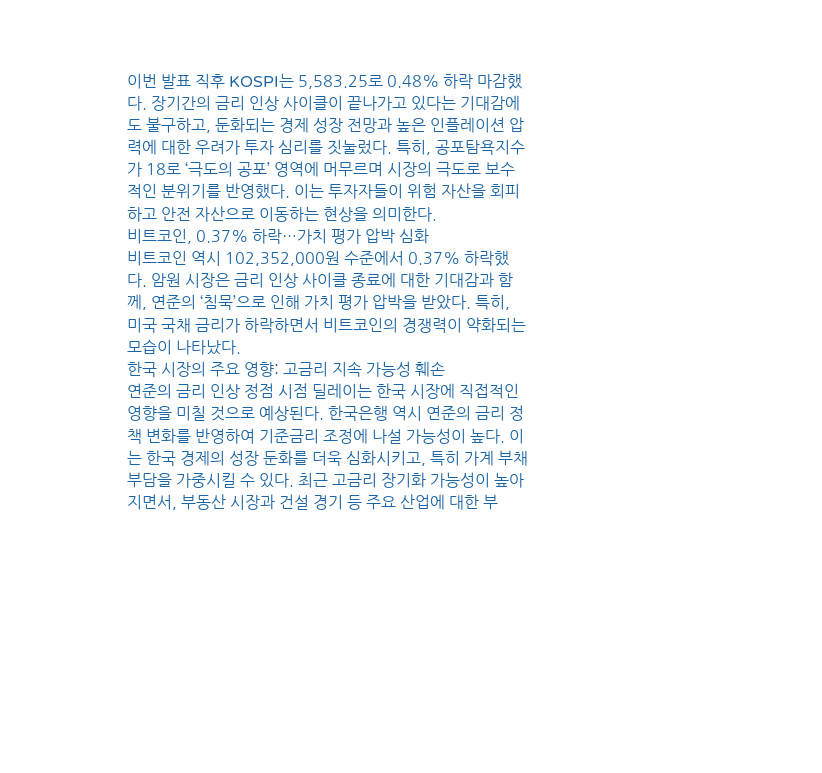이번 발표 직후 KOSPI는 5,583.25로 0.48% 하락 마감했다. 장기간의 금리 인상 사이클이 끝나가고 있다는 기대감에도 불구하고, 둔화되는 경제 성장 전망과 높은 인플레이션 압력에 대한 우려가 투자 심리를 짓눌렀다. 특히, 공포탐욕지수가 18로 ‘극도의 공포’ 영역에 머무르며 시장의 극도로 보수적인 분위기를 반영했다. 이는 투자자들이 위험 자산을 회피하고 안전 자산으로 이동하는 현상을 의미한다.
비트코인, 0.37% 하락…가치 평가 압박 심화
비트코인 역시 102,352,000원 수준에서 0.37% 하락했다. 암원 시장은 금리 인상 사이클 종료에 대한 기대감과 함께, 연준의 ‘침묵’으로 인해 가치 평가 압박을 받았다. 특히, 미국 국채 금리가 하락하면서 비트코인의 경쟁력이 약화되는 모습이 나타났다.
한국 시장의 주요 영향: 고금리 지속 가능성 훼손
연준의 금리 인상 정점 시점 딜레이는 한국 시장에 직접적인 영향을 미칠 것으로 예상된다. 한국은행 역시 연준의 금리 정책 변화를 반영하여 기준금리 조정에 나설 가능성이 높다. 이는 한국 경제의 성장 둔화를 더욱 심화시키고, 특히 가계 부채 부담을 가중시킬 수 있다. 최근 고금리 장기화 가능성이 높아지면서, 부동산 시장과 건설 경기 등 주요 산업에 대한 부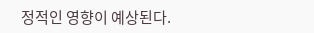정적인 영향이 예상된다.